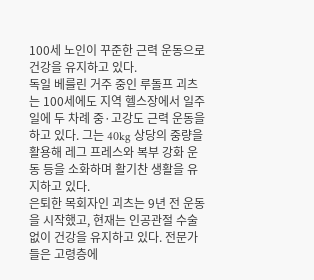100세 노인이 꾸준한 근력 운동으로 건강을 유지하고 있다.
독일 베를린 거주 중인 루돌프 괴츠는 100세에도 지역 헬스장에서 일주일에 두 차례 중·고강도 근력 운동을 하고 있다. 그는 40kg 상당의 중량을 활용해 레그 프레스와 복부 강화 운동 등을 소화하며 활기찬 생활을 유지하고 있다.
은퇴한 목회자인 괴츠는 9년 전 운동을 시작했고, 현재는 인공관절 수술 없이 건강을 유지하고 있다. 전문가들은 고령층에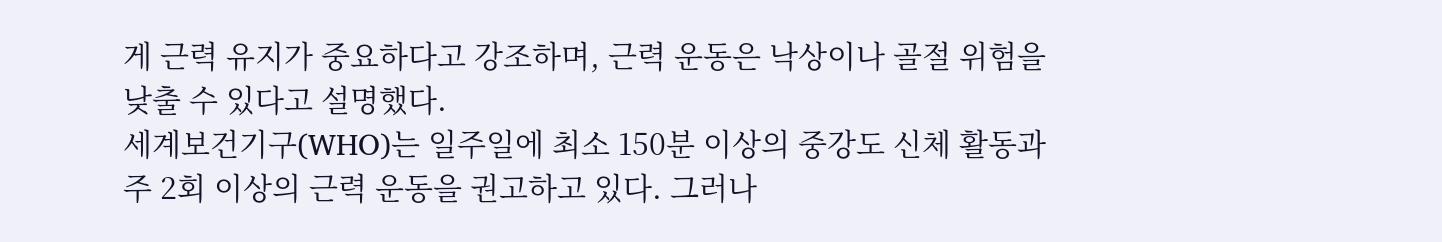게 근력 유지가 중요하다고 강조하며, 근력 운동은 낙상이나 골절 위험을 낮출 수 있다고 설명했다.
세계보건기구(WHO)는 일주일에 최소 150분 이상의 중강도 신체 활동과 주 2회 이상의 근력 운동을 권고하고 있다. 그러나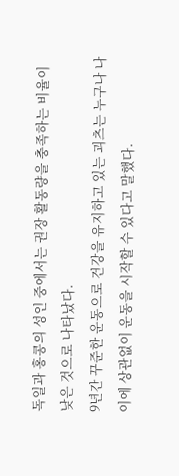독일과 홍콩의 성인 중에서는 권장 활동량을 충족하는 비율이 낮은 것으로 나타났다.
9년간 꾸준한 운동으로 건강을 유지하고 있는 괴츠는 누구나 나이에 상관없이 운동을 시작할 수 있다고 말했다.